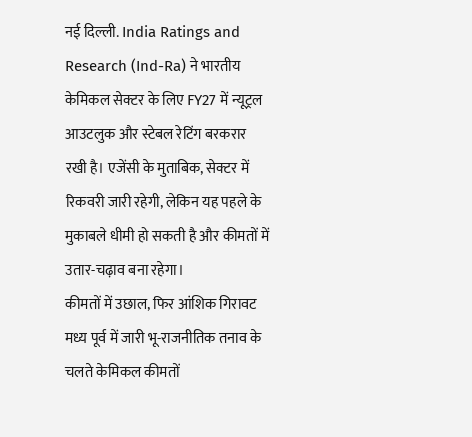नई दिल्ली. India Ratings and Research (Ind-Ra) ने भारतीय केमिकल सेक्टर के लिए FY27 में न्यूट्रल आउटलुक और स्टेबल रेटिंग बरकरार रखी है। एजेंसी के मुताबिक, सेक्टर में रिकवरी जारी रहेगी, लेकिन यह पहले के मुकाबले धीमी हो सकती है और कीमतों में उतार-चढ़ाव बना रहेगा।
कीमतों में उछाल, फिर आंशिक गिरावट
मध्य पूर्व में जारी भू-राजनीतिक तनाव के चलते केमिकल कीमतों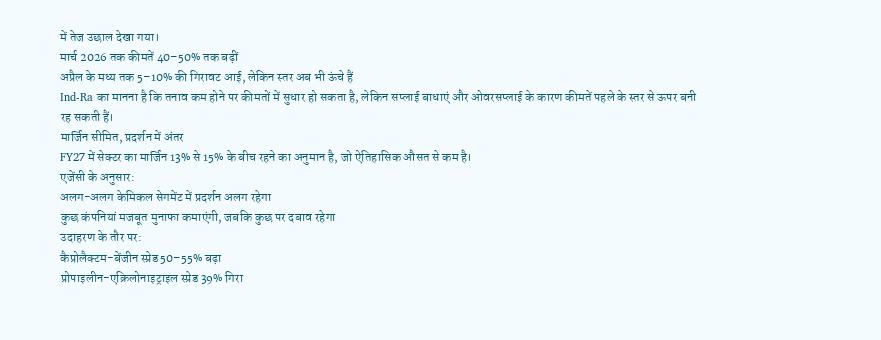में तेज उछाल देखा गया।
मार्च 2026 तक कीमतें 40–50% तक बढ़ीं
अप्रैल के मध्य तक 5–10% की गिरावट आई, लेकिन स्तर अब भी ऊंचे हैं
Ind-Ra का मानना है कि तनाव कम होने पर कीमतों में सुधार हो सकता है, लेकिन सप्लाई बाधाएं और ओवरसप्लाई के कारण कीमतें पहले के स्तर से ऊपर बनी रह सकती हैं।
मार्जिन सीमित, प्रदर्शन में अंतर
FY27 में सेक्टर का मार्जिन 13% से 15% के बीच रहने का अनुमान है, जो ऐतिहासिक औसत से कम है।
एजेंसी के अनुसार:
अलग-अलग केमिकल सेगमेंट में प्रदर्शन अलग रहेगा
कुछ कंपनियां मजबूत मुनाफा कमाएंगी, जबकि कुछ पर दबाव रहेगा
उदाहरण के तौर पर:
कैप्रोलैक्टम-बेंजीन स्प्रेड 50–55% बढ़ा
प्रोपाइलीन-एक्रिलोनाइट्राइल स्प्रेड 39% गिरा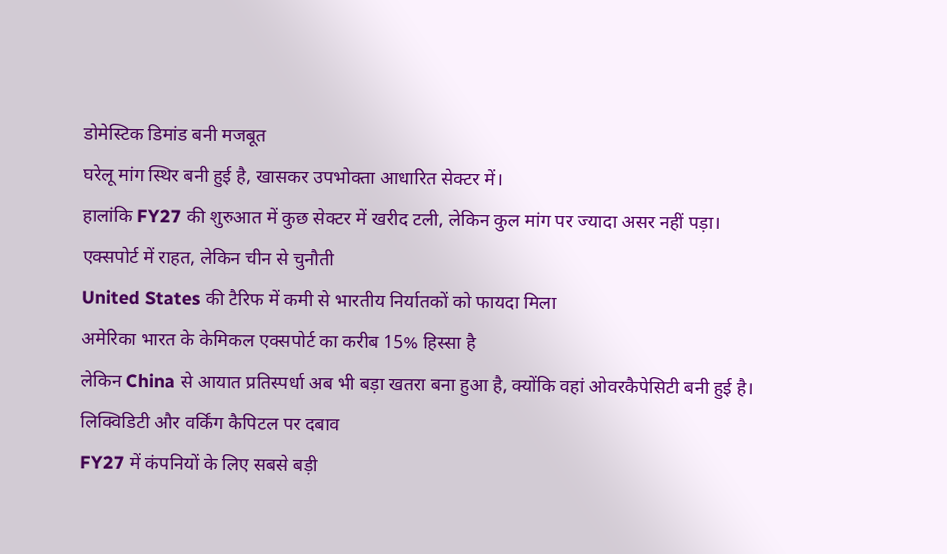डोमेस्टिक डिमांड बनी मजबूत
घरेलू मांग स्थिर बनी हुई है, खासकर उपभोक्ता आधारित सेक्टर में।
हालांकि FY27 की शुरुआत में कुछ सेक्टर में खरीद टली, लेकिन कुल मांग पर ज्यादा असर नहीं पड़ा।
एक्सपोर्ट में राहत, लेकिन चीन से चुनौती
United States की टैरिफ में कमी से भारतीय निर्यातकों को फायदा मिला
अमेरिका भारत के केमिकल एक्सपोर्ट का करीब 15% हिस्सा है
लेकिन China से आयात प्रतिस्पर्धा अब भी बड़ा खतरा बना हुआ है, क्योंकि वहां ओवरकैपेसिटी बनी हुई है।
लिक्विडिटी और वर्किंग कैपिटल पर दबाव
FY27 में कंपनियों के लिए सबसे बड़ी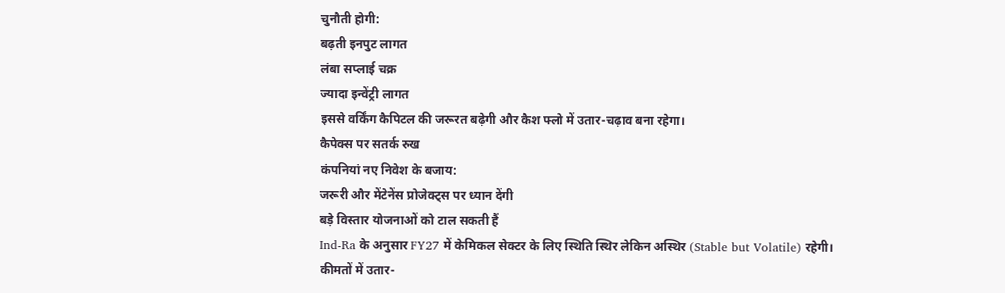चुनौती होगी:
बढ़ती इनपुट लागत
लंबा सप्लाई चक्र
ज्यादा इन्वेंट्री लागत
इससे वर्किंग कैपिटल की जरूरत बढ़ेगी और कैश फ्लो में उतार-चढ़ाव बना रहेगा।
कैपेक्स पर सतर्क रुख
कंपनियां नए निवेश के बजाय:
जरूरी और मेंटेनेंस प्रोजेक्ट्स पर ध्यान देंगी
बड़े विस्तार योजनाओं को टाल सकती हैं
Ind-Ra के अनुसार FY27 में केमिकल सेक्टर के लिए स्थिति स्थिर लेकिन अस्थिर (Stable but Volatile) रहेगी।
कीमतों में उतार-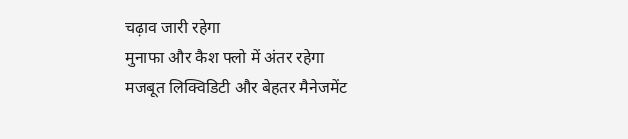चढ़ाव जारी रहेगा
मुनाफा और कैश फ्लो में अंतर रहेगा
मजबूत लिक्विडिटी और बेहतर मैनेजमेंट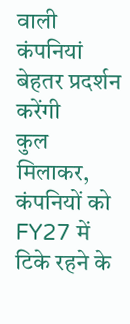वाली कंपनियां बेहतर प्रदर्शन करेंगी
कुल मिलाकर, कंपनियों को FY27 में टिके रहने के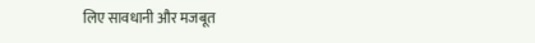लिए सावधानी और मजबूत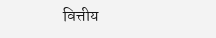वित्तीय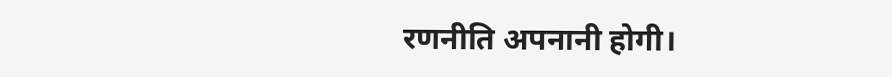रणनीति अपनानी होगी।